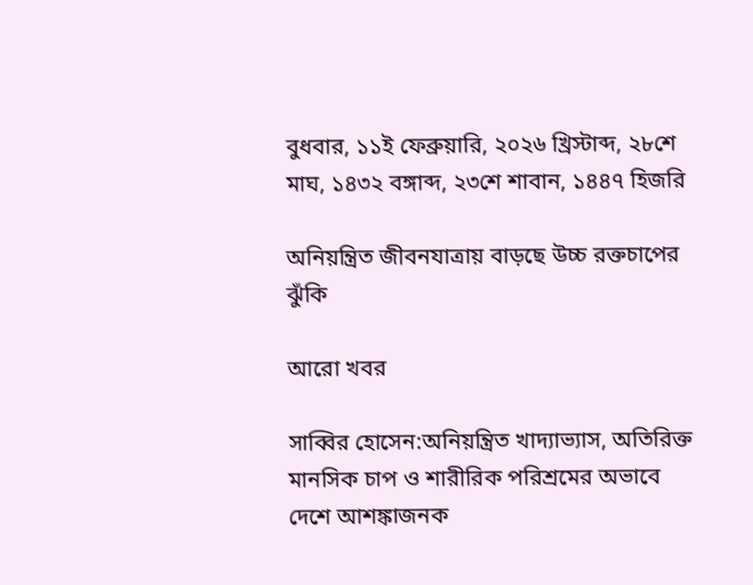বুধবার, ১১ই ফেব্রুয়ারি, ২০২৬ খ্রিস্টাব্দ, ২৮শে মাঘ, ১৪৩২ বঙ্গাব্দ, ২৩শে শাবান, ১৪৪৭ হিজরি

অনিয়ন্ত্রিত জীবনযাত্রায় বাড়ছে উচ্চ রক্তচাপের ঝুঁকি

আরো খবর

সাব্বির হোসেন:অনিয়ন্ত্রিত খাদ্যাভ্যাস, অতিরিক্ত মানসিক চাপ ও শারীরিক পরিশ্রমের অভাবে দেশে আশঙ্কাজনক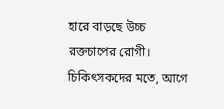হারে বাড়ছে উচ্চ রক্তচাপের রোগী। চিকিৎসকদের মতে, আগে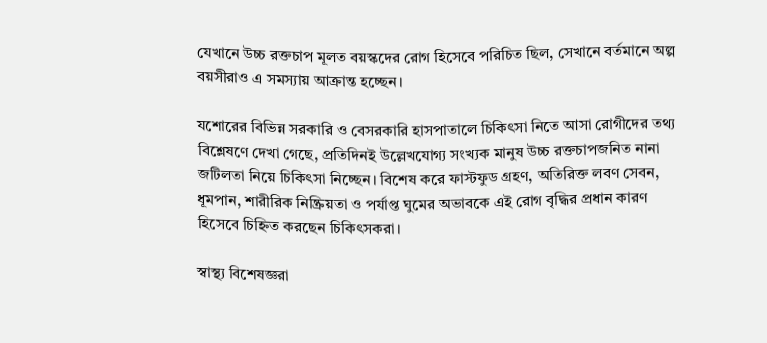যেখানে উচ্চ রক্তচাপ মূলত বয়স্কদের রোগ হিসেবে পরিচিত ছিল, সেখানে বর্তমানে অল্প বয়সীরাও এ সমস্যায় আক্রান্ত হচ্ছেন।

যশোরের বিভিন্ন সরকারি ও বেসরকারি হাসপাতালে চিকিৎসা নিতে আসা রোগীদের তথ্য বিশ্লেষণে দেখা গেছে, প্রতিদিনই উল্লেখযোগ্য সংখ্যক মানুষ উচ্চ রক্তচাপজনিত নানা জটিলতা নিয়ে চিকিৎসা নিচ্ছেন। বিশেষ করে ফাস্টফুড গ্রহণ, অতিরিক্ত লবণ সেবন, ধূমপান, শারীরিক নিষ্ক্রিয়তা ও পর্যাপ্ত ঘুমের অভাবকে এই রোগ বৃদ্ধির প্রধান কারণ হিসেবে চিহ্নিত করছেন চিকিৎসকরা।

স্বাস্থ্য বিশেষজ্ঞরা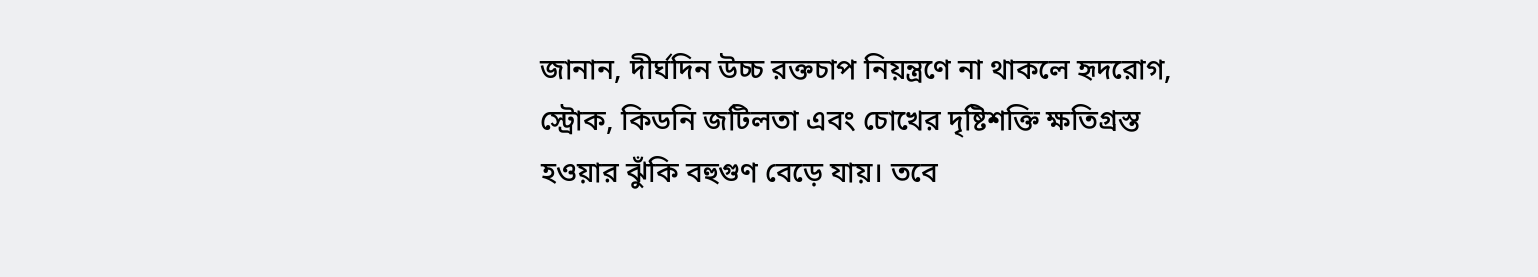জানান, দীর্ঘদিন উচ্চ রক্তচাপ নিয়ন্ত্রণে না থাকলে হৃদরোগ, স্ট্রোক, কিডনি জটিলতা এবং চোখের দৃষ্টিশক্তি ক্ষতিগ্রস্ত হওয়ার ঝুঁকি বহুগুণ বেড়ে যায়। তবে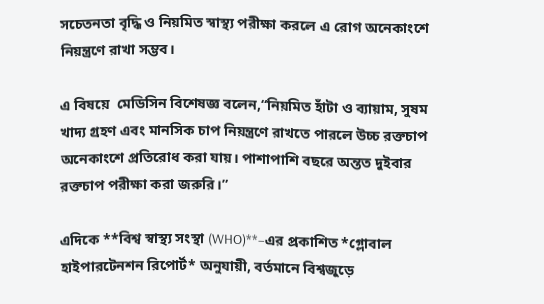সচেতনতা বৃদ্ধি ও নিয়মিত স্বাস্থ্য পরীক্ষা করলে এ রোগ অনেকাংশে নিয়ন্ত্রণে রাখা সম্ভব।

এ বিষয়ে  মেডিসিন বিশেষজ্ঞ বলেন,“নিয়মিত হাঁটা ও ব্যায়াম, সুষম খাদ্য গ্রহণ এবং মানসিক চাপ নিয়ন্ত্রণে রাখতে পারলে উচ্চ রক্তচাপ অনেকাংশে প্রতিরোধ করা যায়। পাশাপাশি বছরে অন্তত দুইবার রক্তচাপ পরীক্ষা করা জরুরি।”

এদিকে **বিশ্ব স্বাস্থ্য সংস্থা (WHO)**–এর প্রকাশিত *গ্লোবাল হাইপারটেনশন রিপোর্ট* অনুযায়ী, বর্তমানে বিশ্বজুড়ে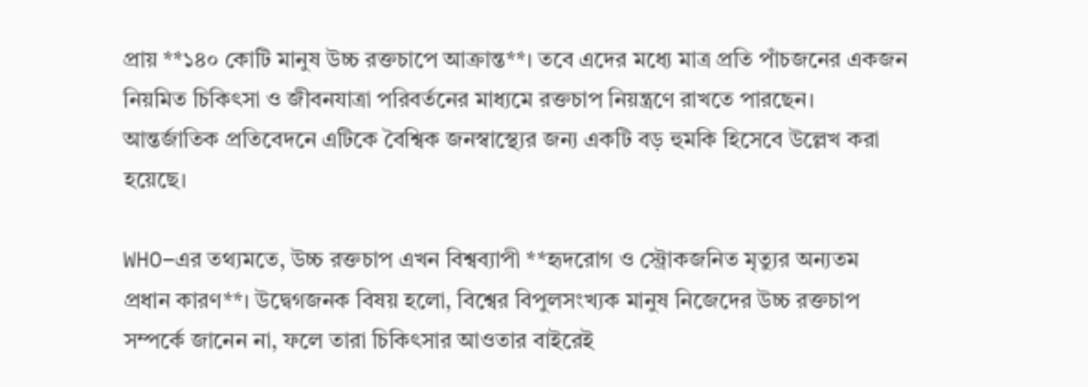প্রায় **১৪০ কোটি মানুষ উচ্চ রক্তচাপে আক্রান্ত**। তবে এদের মধ্যে মাত্র প্রতি পাঁচজনের একজন নিয়মিত চিকিৎসা ও জীবনযাত্রা পরিবর্তনের মাধ্যমে রক্তচাপ নিয়ন্ত্রণে রাখতে পারছেন। আন্তর্জাতিক প্রতিবেদনে এটিকে বৈশ্বিক জনস্বাস্থ্যের জন্য একটি বড় হুমকি হিসেবে উল্লেখ করা হয়েছে।

WHO–এর তথ্যমতে, উচ্চ রক্তচাপ এখন বিশ্বব্যাপী **হৃদরোগ ও স্ট্রোকজনিত মৃত্যুর অন্যতম প্রধান কারণ**। উদ্বেগজনক বিষয় হলো, বিশ্বের বিপুলসংখ্যক মানুষ নিজেদের উচ্চ রক্তচাপ সম্পর্কে জানেন না, ফলে তারা চিকিৎসার আওতার বাইরেই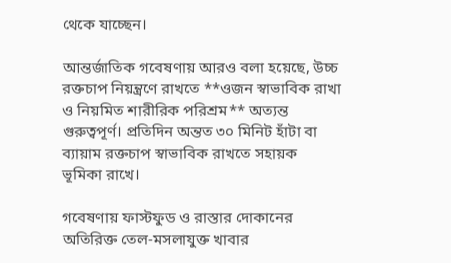থেকে যাচ্ছেন।

আন্তর্জাতিক গবেষণায় আরও বলা হয়েছে, উচ্চ রক্তচাপ নিয়ন্ত্রণে রাখতে **ওজন স্বাভাবিক রাখা ও নিয়মিত শারীরিক পরিশ্রম** অত্যন্ত গুরুত্বপূর্ণ। প্রতিদিন অন্তত ৩০ মিনিট হাঁটা বা ব্যায়াম রক্তচাপ স্বাভাবিক রাখতে সহায়ক ভূমিকা রাখে।

গবেষণায় ফাস্টফুড ও রাস্তার দোকানের অতিরিক্ত তেল-মসলাযুক্ত খাবার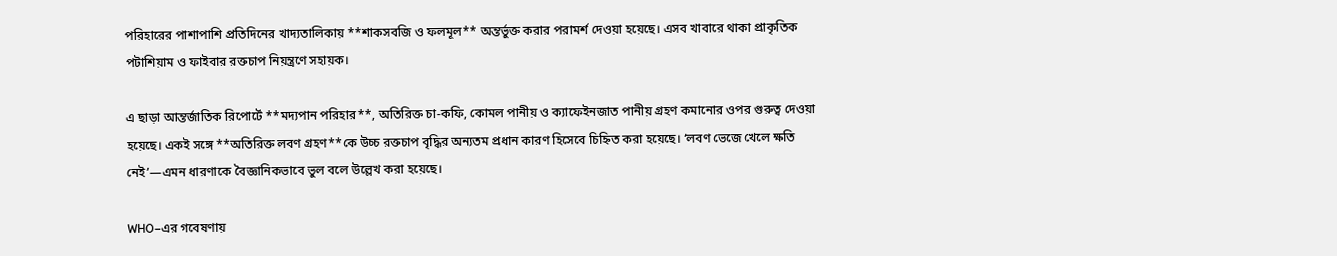পরিহারের পাশাপাশি প্রতিদিনের খাদ্যতালিকায় **শাকসবজি ও ফলমূল** অন্তর্ভুক্ত করার পরামর্শ দেওয়া হয়েছে। এসব খাবারে থাকা প্রাকৃতিক পটাশিয়াম ও ফাইবার রক্তচাপ নিয়ন্ত্রণে সহায়ক।

এ ছাড়া আন্তর্জাতিক রিপোর্টে **মদ্যপান পরিহার**, অতিরিক্ত চা-কফি, কোমল পানীয় ও ক্যাফেইনজাত পানীয় গ্রহণ কমানোর ওপর গুরুত্ব দেওয়া হয়েছে। একই সঙ্গে **অতিরিক্ত লবণ গ্রহণ**কে উচ্চ রক্তচাপ বৃদ্ধির অন্যতম প্রধান কারণ হিসেবে চিহ্নিত করা হয়েছে। ‘লবণ ভেজে খেলে ক্ষতি নেই’—এমন ধারণাকে বৈজ্ঞানিকভাবে ভুল বলে উল্লেখ করা হয়েছে।

WHO–এর গবেষণায়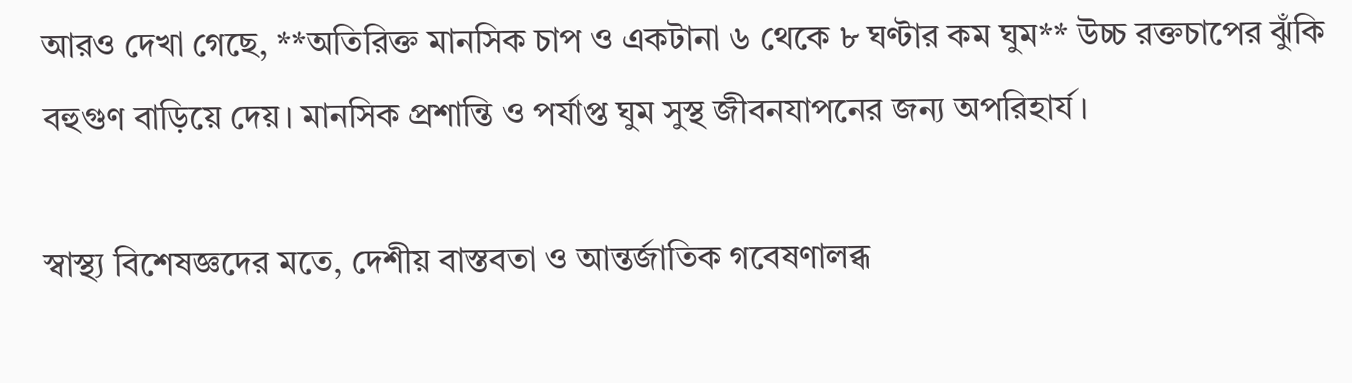আরও দেখা গেছে, **অতিরিক্ত মানসিক চাপ ও একটানা ৬ থেকে ৮ ঘণ্টার কম ঘুম** উচ্চ রক্তচাপের ঝুঁকি বহুগুণ বাড়িয়ে দেয়। মানসিক প্রশান্তি ও পর্যাপ্ত ঘুম সুস্থ জীবনযাপনের জন্য অপরিহার্য।

স্বাস্থ্য বিশেষজ্ঞদের মতে, দেশীয় বাস্তবতা ও আন্তর্জাতিক গবেষণালব্ধ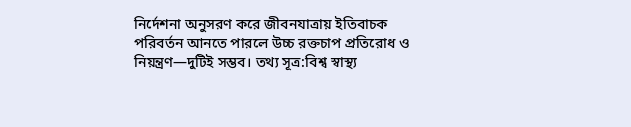নির্দেশনা অনুসরণ করে জীবনযাত্রায় ইতিবাচক পরিবর্তন আনতে পারলে উচ্চ রক্তচাপ প্রতিরোধ ও নিয়ন্ত্রণ—দুটিই সম্ভব। তথ্য সূত্র:বিশ্ব স্বাস্থ্য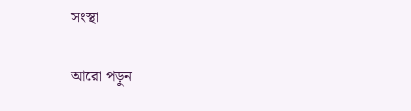সংস্থা

আরো পড়ুন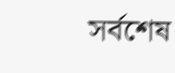সর্বশেষ